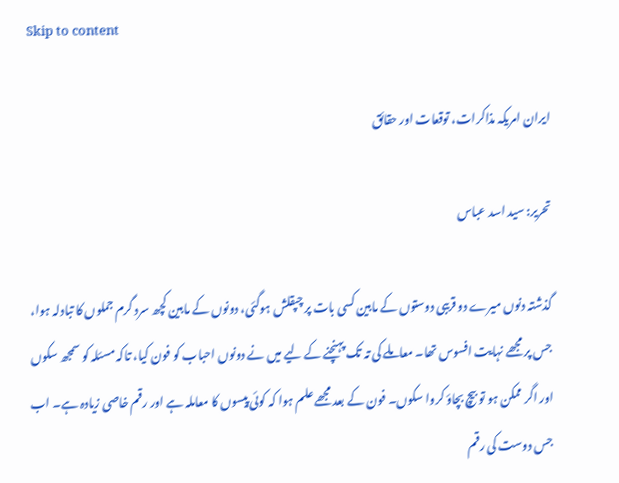Skip to content

ایران امریکہ مذاکرات، توقعات اور حقائق

تحریر: سید اسد عباس

گذشتہ دنوں میرے دو قریبی دوستوں کے مابین کسی بات پر چپقلش ہوگئی، دونوں کے مابین کچھ سرد گرم جملوں کا تبادلہ ہوا، جس پر مجھے نہایت افسوس تھا۔ معاملے کی تہ تک پہنچنے کے لیے میں نے دونوں احباب کو فون کیا، تاکہ مسئلہ کو سمجھ سکوں اور اگر ممکن ہو تو بیچ بچاؤ کروا سکوں۔ فون کے بعد مجھے علم ہوا کہ کوئی پیسوں کا معاملہ ہے اور رقم خاصی زیادہ ہے۔ اب جس دوست کی رقم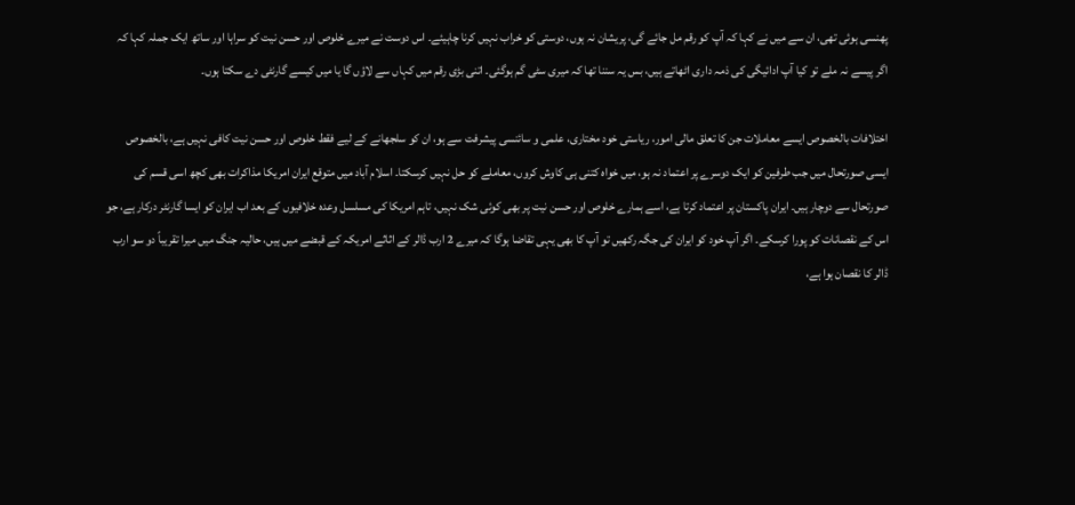پھنسی ہوئی تھی، ان سے میں نے کہا کہ آپ کو رقم مل جائے گی، پریشان نہ ہوں، دوستی کو خراب نہیں کرنا چاہیئے۔ اس دوست نے میرے خلوص اور حسن نیت کو سراہا اور ساتھ ایک جملہ کہا کہ اگر پیسے نہ ملے تو کیا آپ ادائیگی کی ذمہ داری اٹھاتے ہیں، بس یہ سننا تھا کہ میری سٹی گم ہوگئی۔ اتنی بڑی رقم میں کہاں سے لاؤں گا یا میں کیسے گارنٹی دے سکتا ہوں۔

اختلافات بالخصوص ایسے معاملات جن کا تعلق مالی امور، ریاستی خود مختاری، علمی و سائنسی پیشرفت سے ہو، ان کو سلجھانے کے لیے فقط خلوص اور حسن نیت کافی نہیں ہے، بالخصوص ایسی صورتحال میں جب طرفین کو ایک دوسرے پر اعتماد نہ ہو، میں خواہ کتنی ہی کاوش کروں، معاملے کو حل نہیں کرسکتا۔ اسلام آباد میں متوقع ایران امریکا مذاکرات بھی کچھ اسی قسم کی صورتحال سے دوچار ہیں۔ ایران پاکستان پر اعتماد کرتا ہے، اسے ہمارے خلوص اور حسن نیت پر بھی کوئی شک نہیں، تاہم امریکا کی مسلسل وعدہ خلافیوں کے بعد اب ایران کو ایسا گارنٹر درکار ہے، جو اس کے نقصانات کو پورا کرسکے۔ اگر آپ خود کو ایران کی جگہ رکھیں تو آپ کا بھی یہی تقاضا ہوگا کہ میرے 2 ارب ڈالر کے اثاثے امریکہ کے قبضے میں ہیں، حالیہ جنگ میں میرا تقریباً دو سو ارب ڈالر کا نقصان ہوا ہے،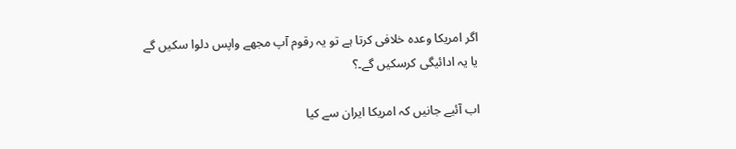اگر امریکا وعدہ خلافی کرتا ہے تو یہ رقوم آپ مجھے واپس دلوا سکیں گے یا یہ ادائیگی کرسکیں گے۔؟

اب آئیے جانیں کہ امریکا ایران سے کیا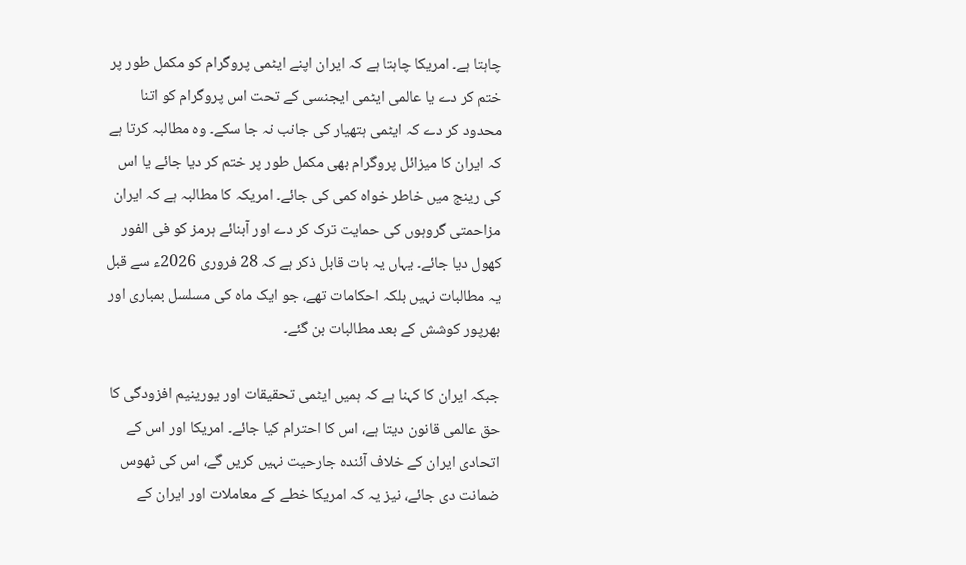چاہتا ہے۔ امریکا چاہتا ہے کہ ایران اپنے ایٹمی پروگرام کو مکمل طور پر ختم کر دے یا عالمی ایٹمی ایجنسی کے تحت اس پروگرام کو اتنا محدود کر دے کہ ایٹمی ہتھیار کی جانب نہ جا سکے۔ وہ مطالبہ کرتا ہے کہ ایران کا میزائل پروگرام بھی مکمل طور پر ختم کر دیا جائے یا اس کی رینج میں خاطر خواہ کمی کی جائے۔ امریکہ کا مطالبہ ہے کہ ایران مزاحمتی گروہوں کی حمایت ترک کر دے اور آبنائے ہرمز کو فی الفور کھول دیا جائے۔ یہاں یہ بات قابل ذکر ہے کہ 28 فروری 2026ء سے قبل یہ مطالبات نہیں بلکہ احکامات تھے، جو ایک ماہ کی مسلسل بمباری اور بھرپور کوشش کے بعد مطالبات بن گئے۔

جبکہ ایران کا کہنا ہے کہ ہمیں ایٹمی تحقیقات اور یورینیم افزودگی کا حق عالمی قانون دیتا ہے، اس کا احترام کیا جائے۔ امریکا اور اس کے اتحادی ایران کے خلاف آئندہ جارحیت نہیں کریں گے، اس کی ٹھوس ضمانت دی جائے، نیز یہ کہ امریکا خطے کے معاملات اور ایران کے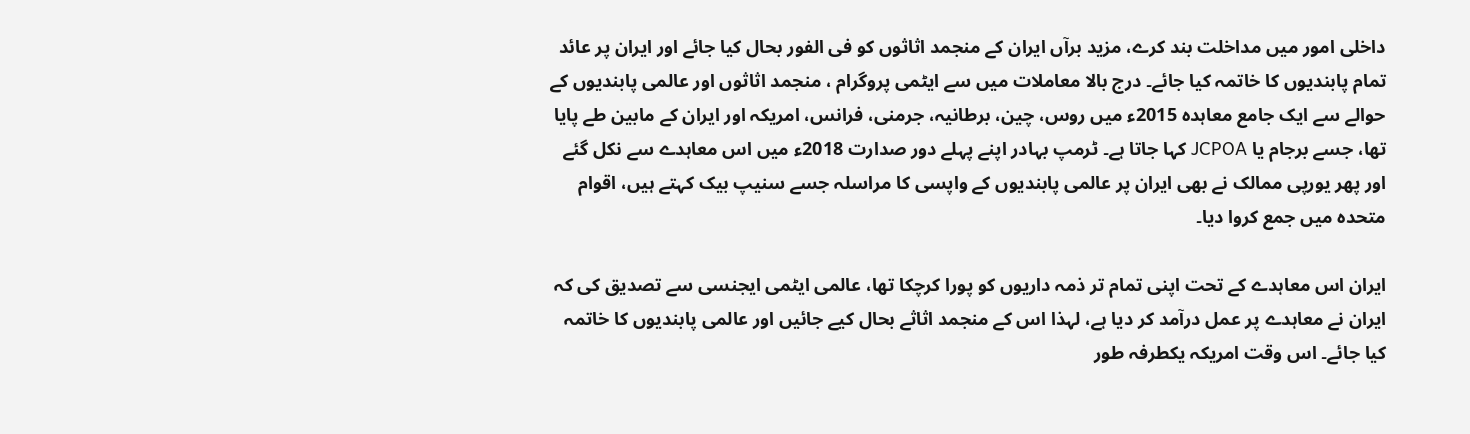داخلی امور میں مداخلت بند کرے، مزید برآں ایران کے منجمد اثاثوں کو فی الفور بحال کیا جائے اور ایران پر عائد تمام پابندیوں کا خاتمہ کیا جائے۔ درج بالا معاملات میں سے ایٹمی پروگرام ، منجمد اثاثوں اور عالمی پابندیوں کے حوالے سے ایک جامع معاہدہ 2015ء میں روس، چین، برطانیہ، جرمنی، فرانس، امریکہ اور ایران کے مابین طے پایا تھا، جسے برجام یا JCPOA کہا جاتا ہے۔ ٹرمپ بہادر اپنے پہلے دور صدارت 2018ء میں اس معاہدے سے نکل گئے اور پھر یورپی ممالک نے بھی ایران پر عالمی پابندیوں کے واپسی کا مراسلہ جسے سنیپ بیک کہتے ہیں، اقوام متحدہ میں جمع کروا دیا۔

ایران اس معاہدے کے تحت اپنی تمام تر ذمہ داریوں کو پورا کرچکا تھا، عالمی ایٹمی ایجنسی سے تصدیق کی کہ ایران نے معاہدے پر عمل درآمد کر دیا ہے، لہذا اس کے منجمد اثاثے بحال کیے جائیں اور عالمی پابندیوں کا خاتمہ کیا جائے۔ اس وقت امریکہ یکطرفہ طور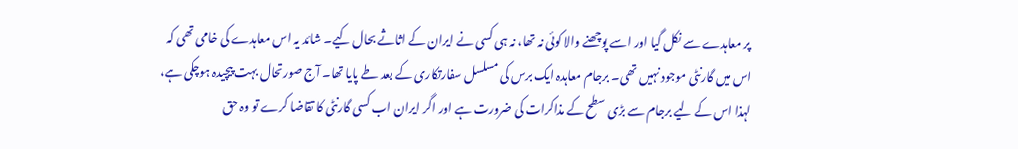پر معاہدے سے نکل گیا اور اسے پوچھنے والا کوئی نہ تھا، نہ ہی کسی نے ایران کے اثاثے بحال کیے۔ شائد یہ اس معاہدے کی خامی تھی کہ اس میں گارنٹی موجود نہیں تھی۔ برجام معاہدہ ایک برس کی مسلسل سفارتکاری کے بعد طے پایا تھا۔ آج صورتحال بہت پیچیدہ ہوچکی ہے، لہذا اس کے لیے برجام سے بڑی سطح کے مذاکرات کی ضرورت ہے اور اگر ایران اب کسی گارنٹی کا تقاضا کرے تو وہ حق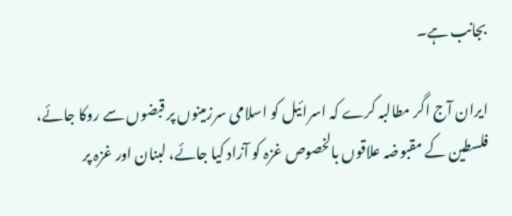بجانب ہے۔

ایران آج اگر مطالبہ کرے کہ اسرائیل کو اسلامی سرزمینوں پر قبضوں سے روکا جائے، فلسطین کے مقبوضہ علاقوں بالخصوص غزہ کو آزاد کیا جائے، لبنان اور غزہ پر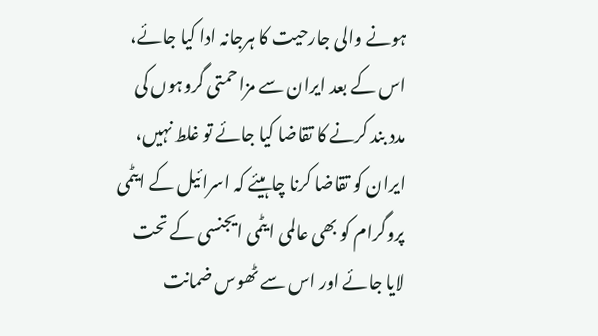ہونے والی جارحیت کا ہرجانہ ادا کیا جائے، اس کے بعد ایران سے مزاحمتی گروہوں کی مدد بند کرنے کا تقاضا کیا جائے تو غلط نہیں، ایران کو تقاضا کرنا چاہیئے کہ اسرائیل کے ایٹمی پروگرام کو بھی عالمی ایٹمی ایجنسی کے تحت لایا جائے اور اس سے ٹھوس ضمانت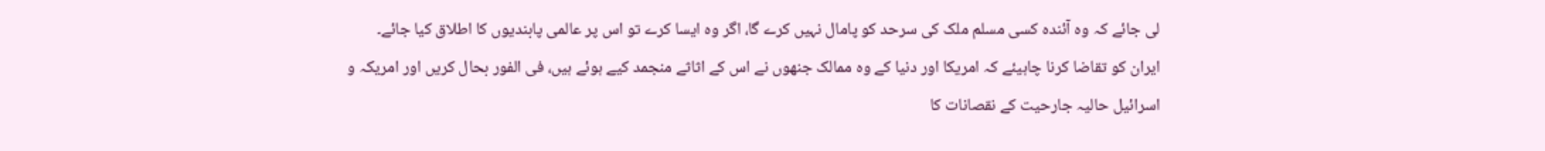لی جائے کہ وہ آئندہ کسی مسلم ملک کی سرحد کو پامال نہیں کرے گا، اگر وہ ایسا کرے تو اس پر عالمی پابندیوں کا اطلاق کیا جائے۔ ایران کو تقاضا کرنا چاہیئے کہ امریکا اور دنیا کے وہ ممالک جنھوں نے اس کے اثاثے منجمد کیے ہوئے ہیں، فی الفور بحال کریں اور امریکہ و اسرائیل حالیہ جارحیت کے نقصانات کا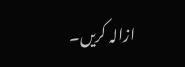ازالہ کریں۔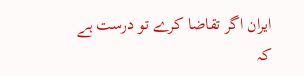ایران اگر تقاضا کرے تو درست ہے کہ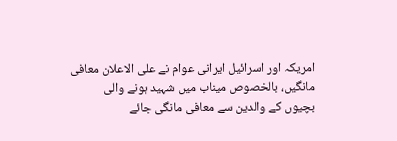امریکہ اور اسرائیل ایرانی عوام نے علی الاعلان معافی مانگیں، بالخصوص میناب میں شہید ہونے والی بچیوں کے والدین سے معافی مانگی جائے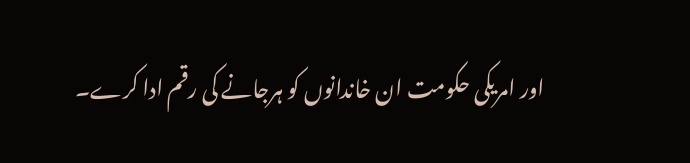اور امریکی حکومت ان خاندانوں کو ہرجانے کی رقم ادا کرے۔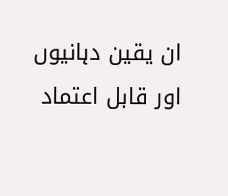ان یقین دہانیوں اور قابل اعتماد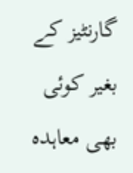گارنٹیز کے بغیر کوئی بھی معاہدہ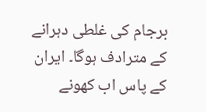برجام کی غلطی دہرانے کے مترادف ہوگا۔ ایران کے پاس اب کھونے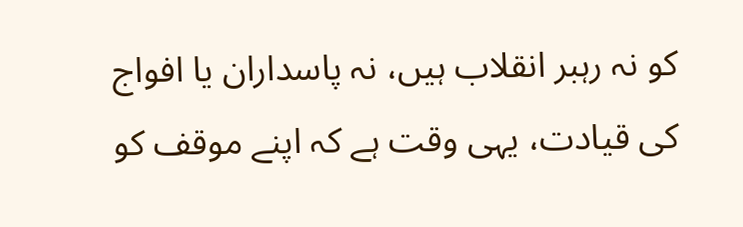کو نہ رہبر انقلاب ہیں، نہ پاسداران یا افواج کی قیادت، یہی وقت ہے کہ اپنے موقف کو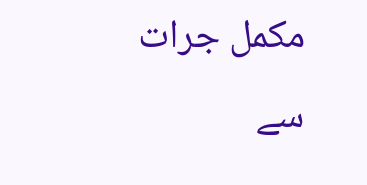مکمل جرات سے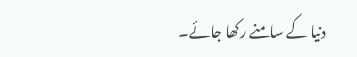دنیا کے سامنے رکھا جائے۔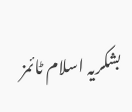بشکریہ اسلام ٹائمز